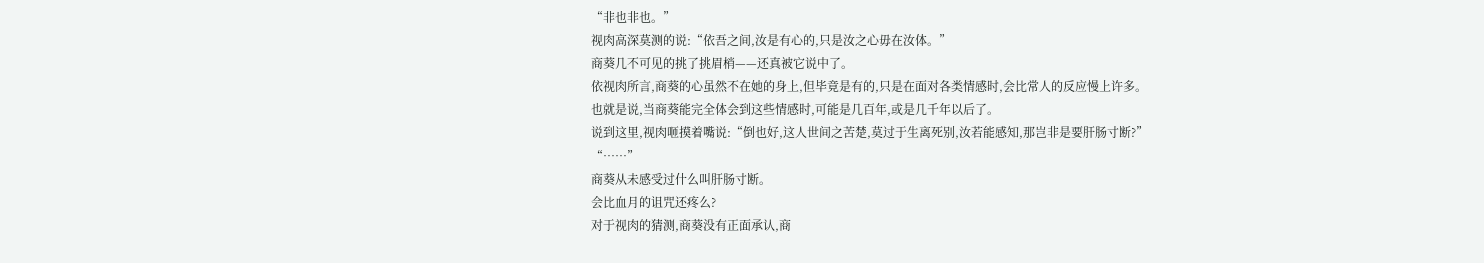“非也非也。”
视肉高深莫测的说:“依吾之间,汝是有心的,只是汝之心毋在汝体。”
商葵几不可见的挑了挑眉梢——还真被它说中了。
依视肉所言,商葵的心虽然不在她的身上,但毕竟是有的,只是在面对各类情感时,会比常人的反应慢上许多。
也就是说,当商葵能完全体会到这些情感时,可能是几百年,或是几千年以后了。
说到这里,视肉咂摸着嘴说:“倒也好,这人世间之苦楚,莫过于生离死别,汝若能感知,那岂非是要肝肠寸断?”
“……”
商葵从未感受过什么叫肝肠寸断。
会比血月的诅咒还疼么?
对于视肉的猜测,商葵没有正面承认,商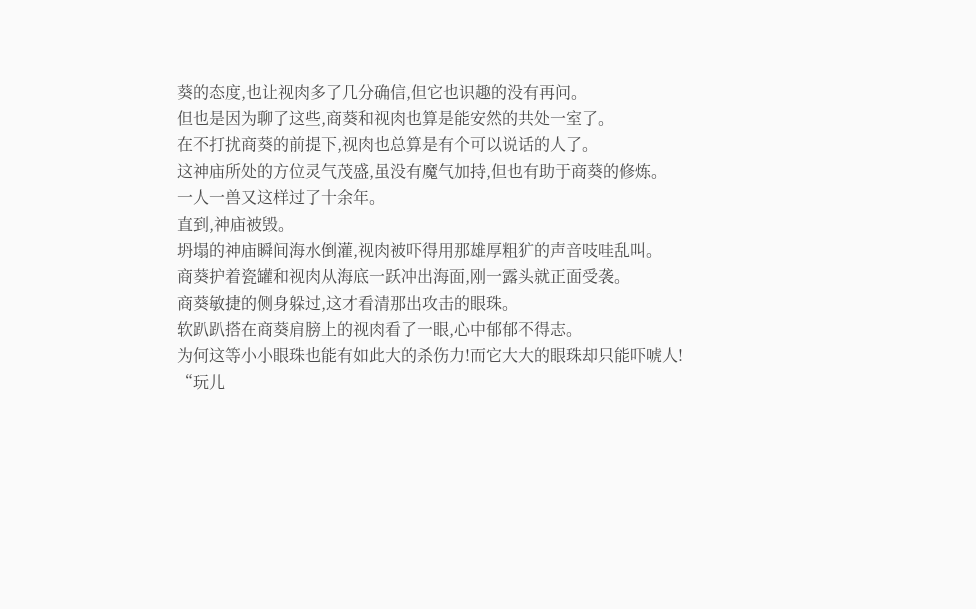葵的态度,也让视肉多了几分确信,但它也识趣的没有再问。
但也是因为聊了这些,商葵和视肉也算是能安然的共处一室了。
在不打扰商葵的前提下,视肉也总算是有个可以说话的人了。
这神庙所处的方位灵气茂盛,虽没有魔气加持,但也有助于商葵的修炼。
一人一兽又这样过了十余年。
直到,神庙被毁。
坍塌的神庙瞬间海水倒灌,视肉被吓得用那雄厚粗犷的声音吱哇乱叫。
商葵护着瓷罐和视肉从海底一跃冲出海面,刚一露头就正面受袭。
商葵敏捷的侧身躲过,这才看清那出攻击的眼珠。
软趴趴搭在商葵肩膀上的视肉看了一眼,心中郁郁不得志。
为何这等小小眼珠也能有如此大的杀伤力!而它大大的眼珠却只能吓唬人!
“玩儿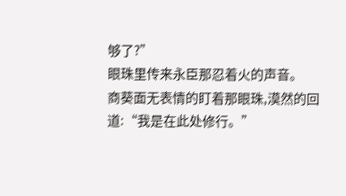够了?”
眼珠里传来永臣那忍着火的声音。
商葵面无表情的盯着那眼珠,漠然的回道:“我是在此处修行。”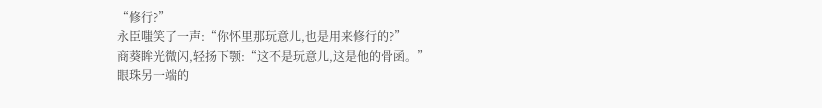“修行?”
永臣嗤笑了一声:“你怀里那玩意儿,也是用来修行的?”
商葵眸光微闪,轻扬下颚:“这不是玩意儿,这是他的骨函。”
眼珠另一端的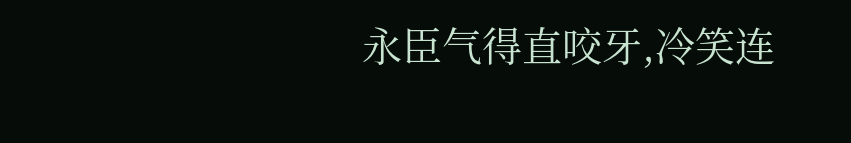永臣气得直咬牙,冷笑连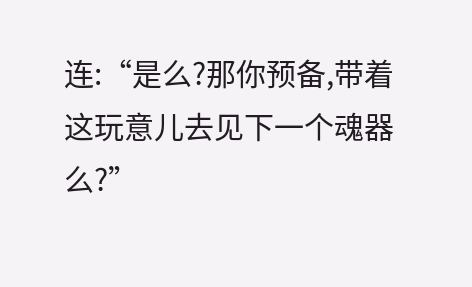连:“是么?那你预备,带着这玩意儿去见下一个魂器么?”